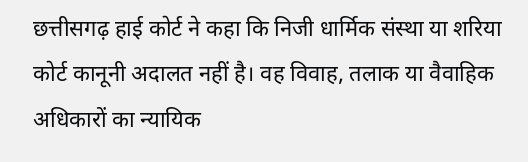छत्तीसगढ़ हाई कोर्ट ने कहा कि निजी धार्मिक संस्था या शरिया कोर्ट कानूनी अदालत नहीं है। वह विवाह, तलाक या वैवाहिक अधिकारों का न्यायिक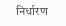निर्धारण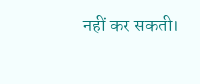नहीं कर सकती।